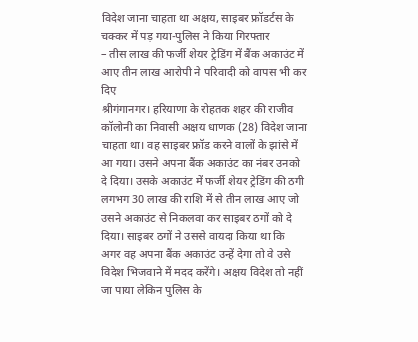विदेश जाना चाहता था अक्षय, साइबर फ्रॉडर्टस के चक्कर में पड़ गया-पुलिस ने किया गिरफ्तार
– तीस लाख की फर्जी शेयर ट्रेडिंग में बैंक अकाउंट में आए तीन लाख आरोपी ने परिवादी को वापस भी कर दिए
श्रीगंगानगर। हरियाणा के रोहतक शहर की राजीव कॉलोनी का निवासी अक्षय धाणक (28) विदेश जाना चाहता था। वह साइबर फ्रॉड करने वालों के झांसे में आ गया। उसने अपना बैंक अकाउंट का नंबर उनको दे दिया। उसके अकाउंट में फर्जी शेयर ट्रेडिंग की ठगी लगभग 30 लाख की राशि में से तीन लाख आए जो उसने अकाउंट से निकलवा कर साइबर ठगों को दे दिया। साइबर ठगों ने उससे वायदा किया था कि अगर वह अपना बैंक अकाउंट उन्हें देगा तो वे उसे विदेश भिजवाने में मदद करेंगे। अक्षय विदेश तो नहीं जा पाया लेकिन पुलिस के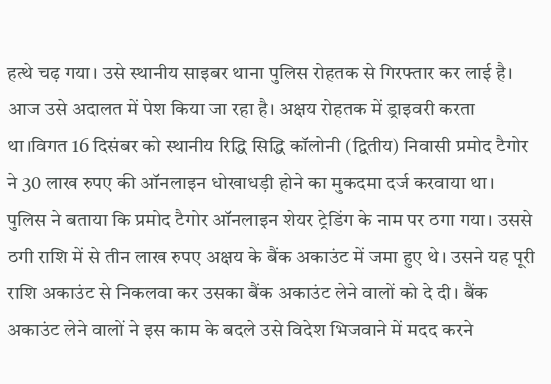हत्थे चढ़ गया। उसे स्थानीय साइबर थाना पुलिस रोहतक से गिरफ्तार कर लाई है। आज उसे अदालत में पेश किया जा रहा है। अक्षय रोहतक में ड्राइवरी करता था।विगत 16 दिसंबर को स्थानीय रिद्धि सिद्धि कॉलोनी (द्वितीय) निवासी प्रमोद टैगोर ने 30 लाख रुपए की ऑनलाइन धोखाधड़ी होने का मुकदमा दर्ज करवाया था। पुलिस ने बताया कि प्रमोद टैगोर ऑनलाइन शेयर ट्रेडिंग के नाम पर ठगा गया। उससे ठगी राशि में से तीन लाख रुपए अक्षय के बैंक अकाउंट में जमा हुए थे। उसने यह पूरी राशि अकाउंट से निकलवा कर उसका बैंक अकाउंट लेने वालों को दे दी। बैंक अकाउंट लेने वालों ने इस काम के बदले उसे विदेश भिजवाने में मदद करने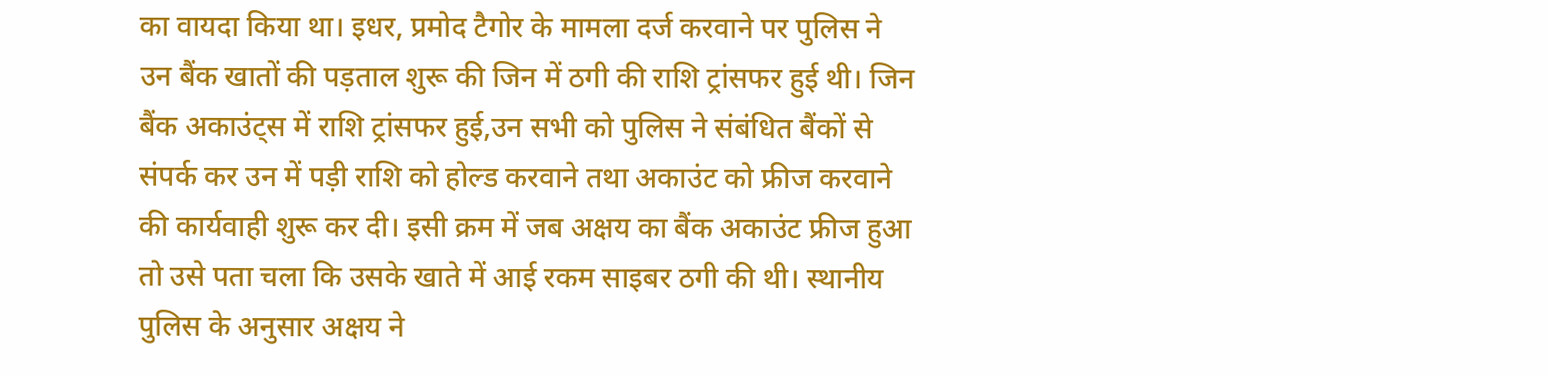का वायदा किया था। इधर, प्रमोद टैगोर के मामला दर्ज करवाने पर पुलिस ने उन बैंक खातों की पड़ताल शुरू की जिन में ठगी की राशि ट्रांसफर हुई थी। जिन बैंक अकाउंट्स में राशि ट्रांसफर हुई,उन सभी को पुलिस ने संबंधित बैंकों से संपर्क कर उन में पड़ी राशि को होल्ड करवाने तथा अकाउंट को फ्रीज करवाने की कार्यवाही शुरू कर दी। इसी क्रम में जब अक्षय का बैंक अकाउंट फ्रीज हुआ तो उसे पता चला कि उसके खाते में आई रकम साइबर ठगी की थी। स्थानीय पुलिस के अनुसार अक्षय ने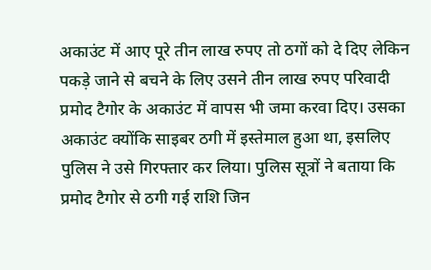अकाउंट में आए पूरे तीन लाख रुपए तो ठगों को दे दिए लेकिन पकड़े जाने से बचने के लिए उसने तीन लाख रुपए परिवादी प्रमोद टैगोर के अकाउंट में वापस भी जमा करवा दिए। उसका अकाउंट क्योंकि साइबर ठगी में इस्तेमाल हुआ था, इसलिए पुलिस ने उसे गिरफ्तार कर लिया। पुलिस सूत्रों ने बताया कि प्रमोद टैगोर से ठगी गई राशि जिन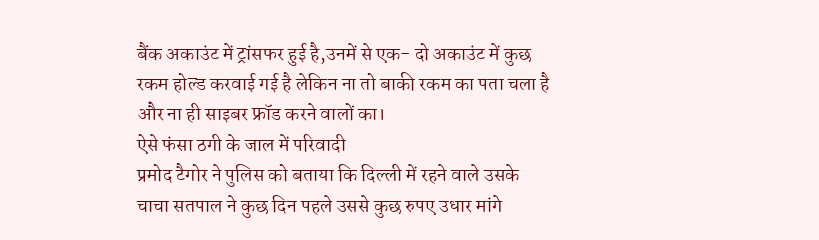बैंक अकाउंट में ट्रांसफर हुई है,उनमें से एक- दो अकाउंट में कुछ रकम होल्ड करवाई गई है लेकिन ना तो बाकी रकम का पता चला है और ना ही साइबर फ्रॉड करने वालों का।
ऐसे फंसा ठगी के जाल में परिवादी
प्रमोद टैगोर ने पुलिस को बताया कि दिल्ली में रहने वाले उसके चाचा सतपाल ने कुछ दिन पहले उससे कुछ रुपए उधार मांगे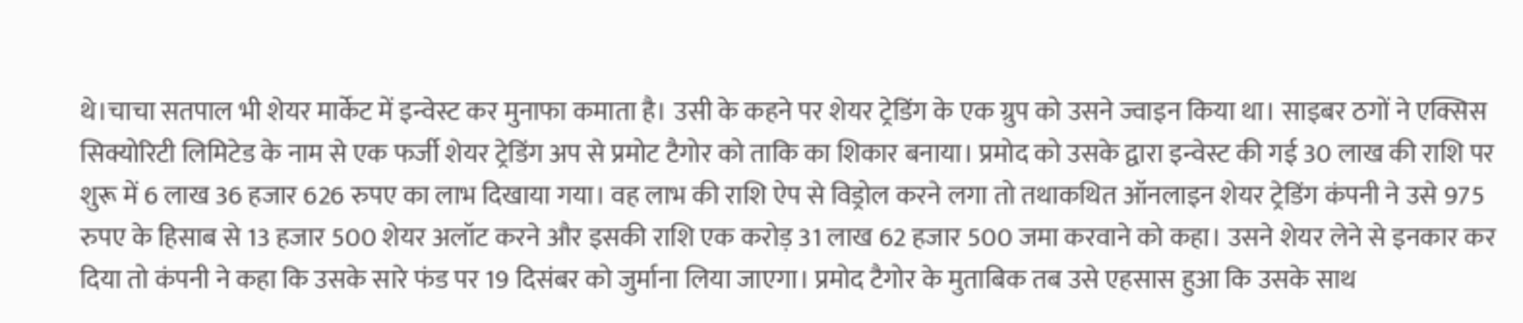थे।चाचा सतपाल भी शेयर मार्केट में इन्वेस्ट कर मुनाफा कमाता है। उसी के कहने पर शेयर ट्रेडिंग के एक ग्रुप को उसने ज्वाइन किया था। साइबर ठगों ने एक्सिस सिक्योरिटी लिमिटेड के नाम से एक फर्जी शेयर ट्रेडिंग अप से प्रमोट टैगोर को ताकि का शिकार बनाया। प्रमोद को उसके द्वारा इन्वेस्ट की गई 30 लाख की राशि पर शुरू में 6 लाख 36 हजार 626 रुपए का लाभ दिखाया गया। वह लाभ की राशि ऐप से विड्रोल करने लगा तो तथाकथित ऑनलाइन शेयर ट्रेडिंग कंपनी ने उसे 975 रुपए के हिसाब से 13 हजार 500 शेयर अलॉट करने और इसकी राशि एक करोड़ 31 लाख 62 हजार 500 जमा करवाने को कहा। उसने शेयर लेने से इनकार कर दिया तो कंपनी ने कहा कि उसके सारे फंड पर 19 दिसंबर को जुर्माना लिया जाएगा। प्रमोद टैगोर के मुताबिक तब उसे एहसास हुआ कि उसके साथ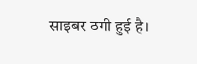साइबर ठगी हुई है।